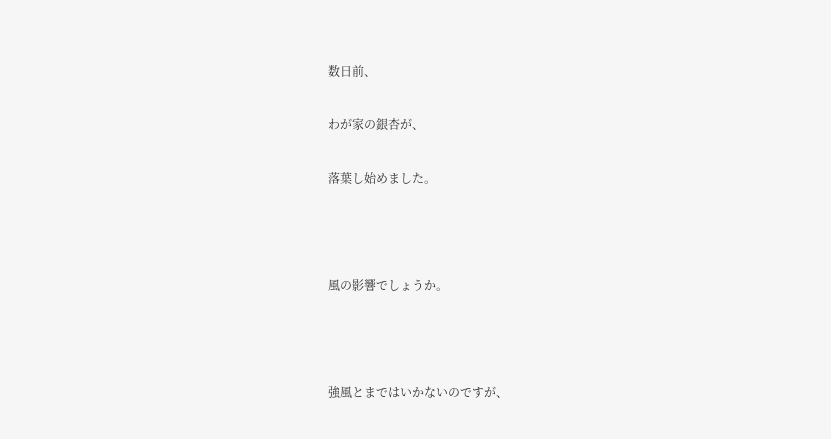数日前、

わが家の銀杏が、

落葉し始めました。



風の影響でしょうか。



強風とまではいかないのですが、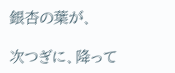銀杏の葉が、

次つぎに、降って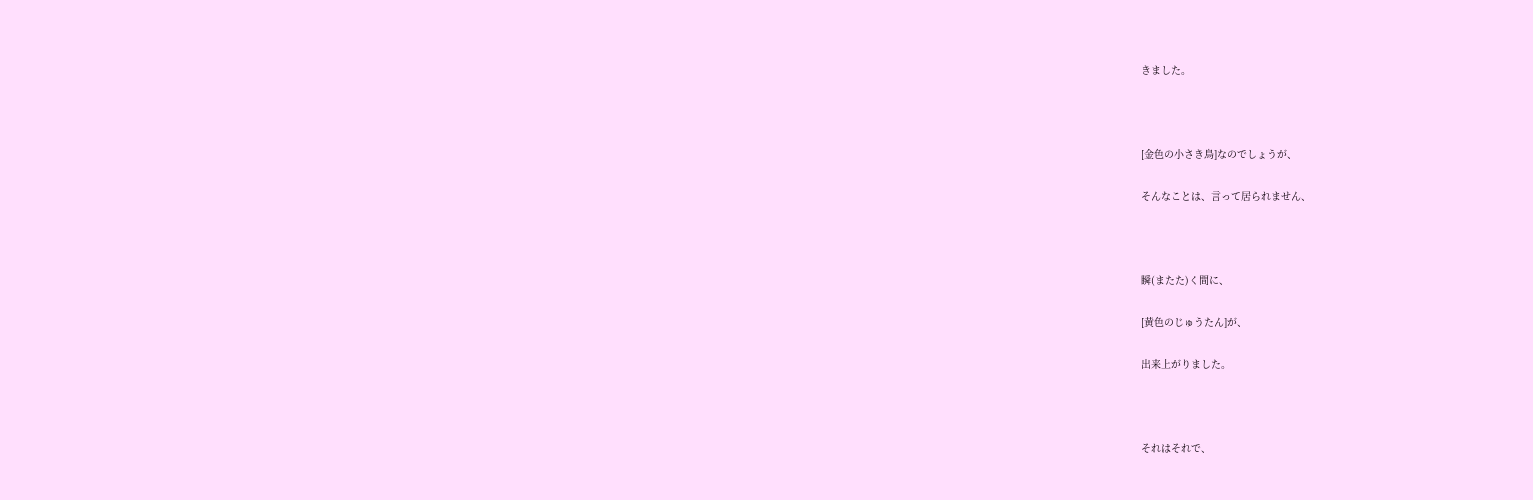きました。



[金色の小さき鳥]なのでしょうが、

そんなことは、言って居られません、



瞬(またた)く間に、

[黄色のじゅうたん]が、

出来上がりました。



それはそれで、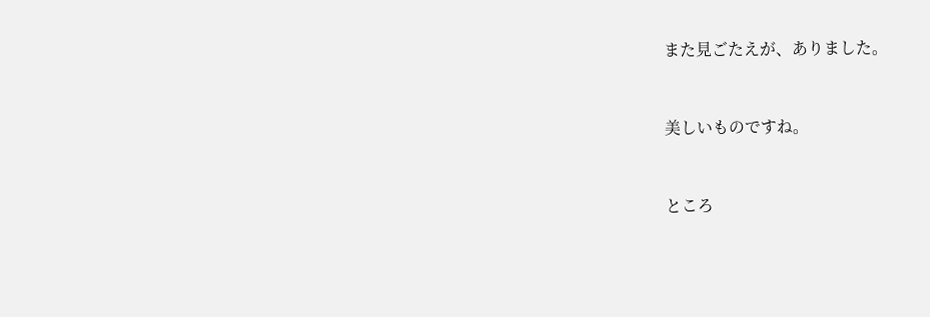また見ごたえが、ありました。



美しいものですね。



ところ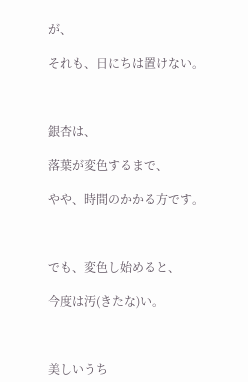が、

それも、日にちは置けない。



銀杏は、

落葉が変色するまで、

やや、時間のかかる方です。



でも、変色し始めると、

今度は汚(きたな)い。



美しいうち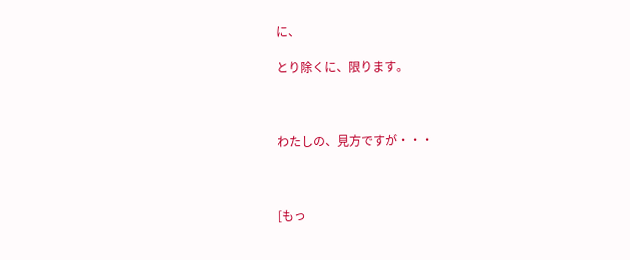に、

とり除くに、限ります。



わたしの、見方ですが・・・



[もっ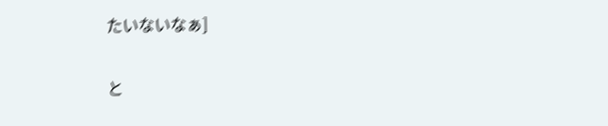たいないなぁ]

と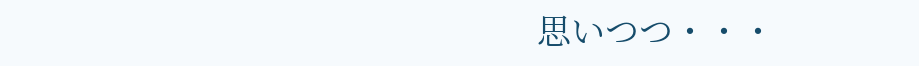思いつつ・・・